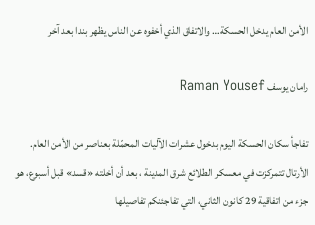الأمن العام يدخل الحسكة… والاتفاق الذي أخفوه عن الناس يظهر بندا بعد آخر

رامان يوسف Raman Yousef

تفاجأ سكان الحسكة اليوم بدخول عشرات الآليات المحمّلة بعناصر من الأمن العام.
الأرتال تتمركزت في معسكر الطلائع شرق المدينة ، بعد أن أخلته «قسد» قبل أسبوع، هو جزء من اتفاقية 29 كانون الثاني، التي تفاجئنكم تفاصيلها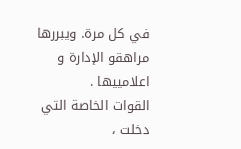في كل مرة. ويبررها مراهقو الإدارة و اعلامييها .
القوات الخاصة التي دخلت ،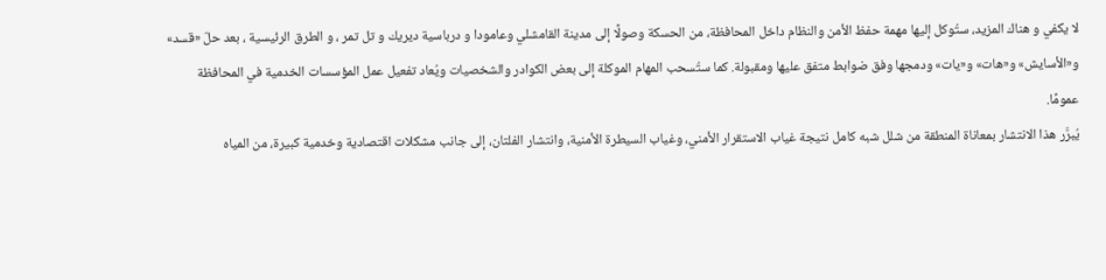لا يكفي و هناك المزيد، ستُوكل إليها مهمة حفظ الأمن والنظام داخل المحافظة، من الحسكة وصولًا إلى مدينة القامشلي وعامودا و درباسية ديريك و تل تمر ، و الطرق الرئيسية ، بعد حلّ «قسد» و«الأسايش» و«هات» و«يات» ودمجها وفق ضوابط متفق عليها ومقبولة. كما ستُسحب المهام الموكلة إلى بعض الكوادر والشخصيات ويُعاد تفعيل عمل المؤسسات الخدمية في المحافظة عمومًا.
يُبرَّر هذا الانتشار بمعاناة المنطقة من شلل شبه كامل نتيجة غياب الاستقرار الأمني، وغياب السيطرة الأمنية، وانتشار الفلتان، إلى جانب مشكلات اقتصادية وخدمية كبيرة، من المياه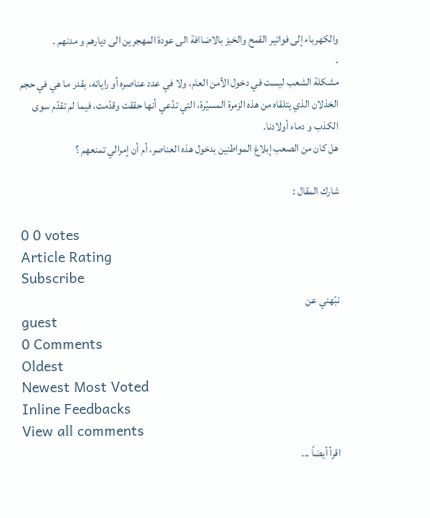والكهرباء إلى فواتير القمح والخبز بالاضاافة الى عودة المهجرين الى ديارهم و مدنهم .
.
مشكلة الشعب ليست في دخول الأمن العام، ولا في عدد عناصره أو راياته، بقدر ما هي في حجم الخذلان الذي يتلقاه من هذه الزمرة المسيّرة، التي تدّعي أنها حققت وقدّمت، فيما لم تقدّم سوى الكذب و دماء أولادنا.
هل كان من الصعب إبلاغ المواطنين بدخول هذه العناصر، أم أن إمرالي تمنعهم ؟

شارك المقال :

0 0 votes
Article Rating
Subscribe
نبّهني عن
guest
0 Comments
Oldest
Newest Most Voted
Inline Feedbacks
View all comments
اقرأ أيضاً ...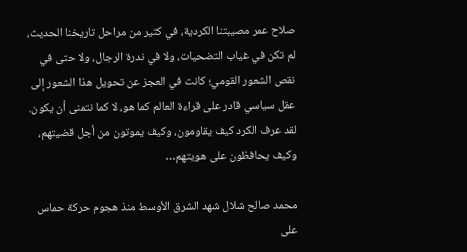صلاح عمر مصيبتنا الكردية، في كثير من مراحل تاريخنا الحديث، لم تكن في غياب التضحيات، ولا في ندرة الرجال، ولا حتى في نقص الشعور القومي؛ كانت في العجز عن تحويل هذا الشعور إلى عقل سياسي قادر على قراءة العالم كما هو، لا كما نتمنى أن يكون. لقد عرف الكرد كيف يقاومون، وكيف يموتون من أجل قضيتهم، وكيف يحافظون على هويتهم…

محمد صالح شلال شهد الشرق الأوسط منذ هجوم حركة حماس على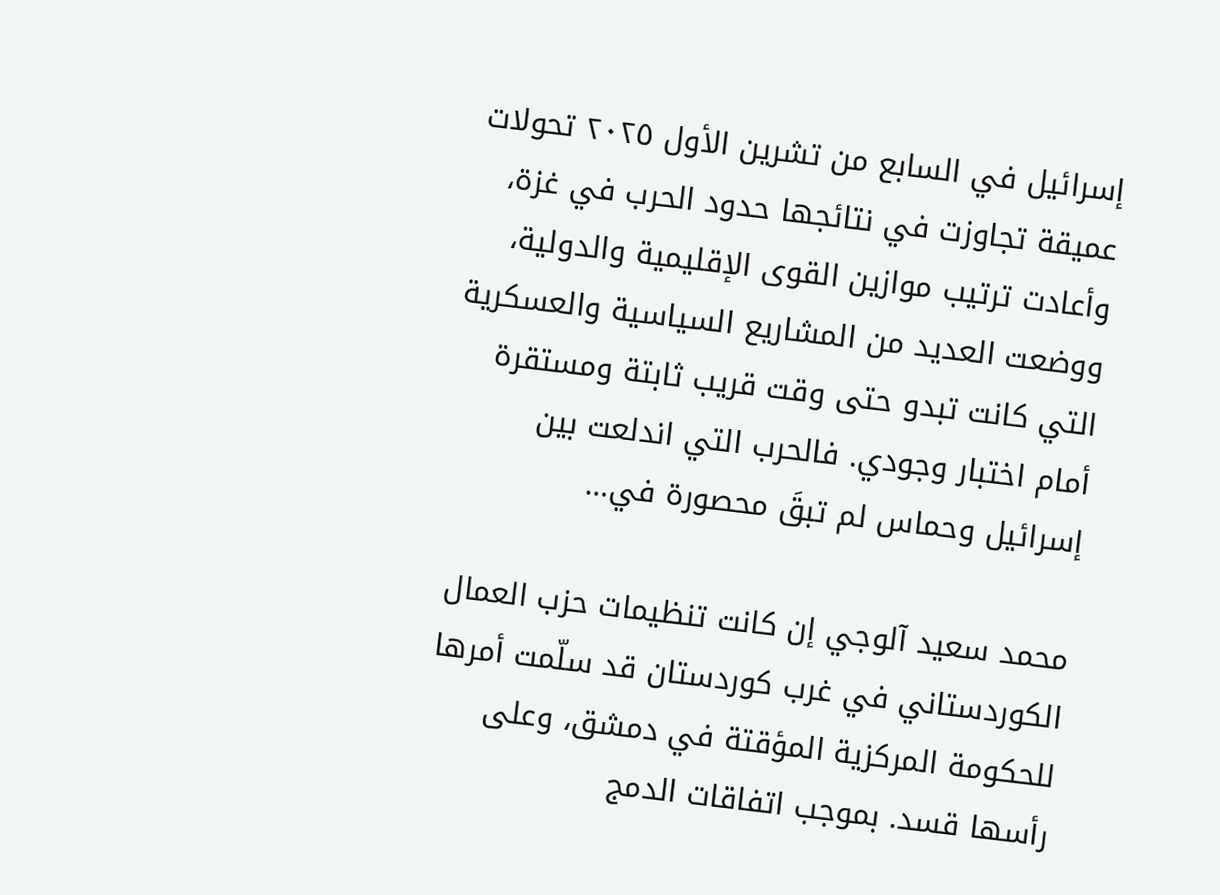إسرائيل في السابع من تشرين الأول ٢٠٢٥ تحولات عميقة تجاوزت في نتائجها حدود الحرب في غزة، وأعادت ترتيب موازين القوى الإقليمية والدولية، ووضعت العديد من المشاريع السياسية والعسكرية التي كانت تبدو حتى وقت قريب ثابتة ومستقرة أمام اختبار وجودي. فالحرب التي اندلعت بين إسرائيل وحماس لم تبقَ محصورة في…

محمد سعيد آلوجي إن كانت تنظيمات حزب العمال الكوردستاني في غرب كوردستان قد سلّمت أمرها للحكومة المركزية المؤقتة في دمشق، وعلى رأسها قسد. بموجب اتفاقات الدمج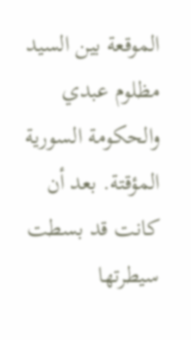الموقعة بين السيد مظلوم عبدي والحكومة السورية المؤقتة. بعد أن كانت قد بسطت سيطرتها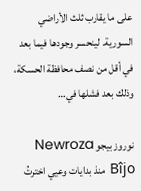على ما يقارب ثلث الأراضي السورية. لينحسر وجودها فيما بعد في أقل من نصف محافظة الحسكة، وذلك بعد فشلها في…

نوروز بيجو Newroza Bîjo منذ بدايات وعيي اخترتُ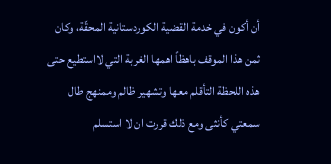أن أكون في خدمة القضية الكوردستانية المحقّة، وكان ثمن هذا الموقف باهظاً اهمها الغربة التي لااستطيع حتى هذه اللحظة التأقلم معها وتشهير ظالم وممنهج طال سمعتي كأنثى ومع ذلك قررت ان لا استسلم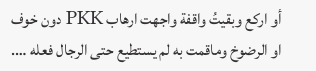أو اركع وبقيتُ واقفة واجهت ارهاب PKK دون خوف او الرضوخ وماقمت به لم يستطيع حتى الرجال فعله ….